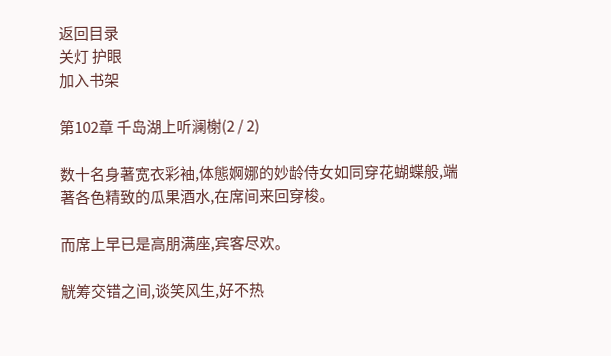返回目录
关灯 护眼
加入书架

第102章 千岛湖上听澜榭(2 / 2)

数十名身著宽衣彩袖,体態婀娜的妙龄侍女如同穿花蝴蝶般,端著各色精致的瓜果酒水,在席间来回穿梭。

而席上早已是高朋满座,宾客尽欢。

觥筹交错之间,谈笑风生,好不热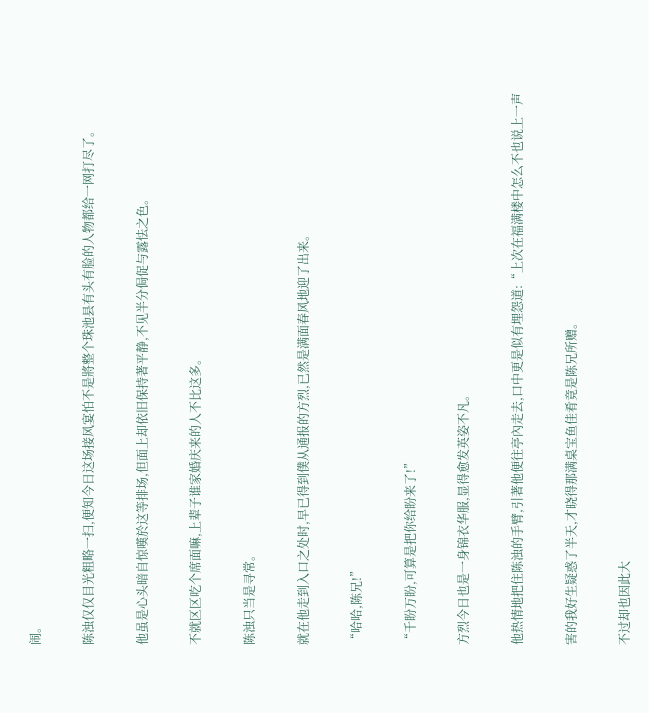闹。

陈浊仅仅目光粗略一扫,便知今日这场接风宴怕不是將整个珠池县有头有脸的人物都给一网打尽了。

他虽是心头暗自惊嘆於这等排场,但面上却依旧保持著平静,不见半分侷促与露怯之色。

不就区区吃个席面嘛,上辈子谁家婚庆来的人不比这多。

陈浊只当是寻常。

就在他走到入口之处时,早已得到僕从通报的方烈,已然是满面春风地迎了出来。

“哈哈,陈兄!”

“千盼万盼,可算是把你给盼来了!”

方烈今日也是一身锦衣华服,显得愈发英姿不凡。

他热情地把住陈浊的手臂,引著他便往亭內走去,口中更是似有埋怨道:“上次在福满楼中怎么不也说上一声

害的我好生疑惑了半天,才晓得那满桌宝鱼佳肴竟是陈兄所赠。

不过却也因此大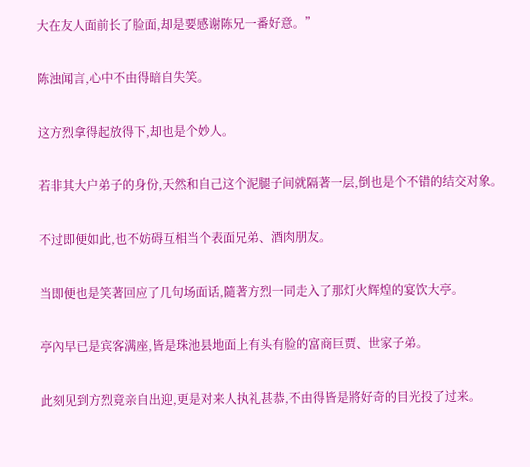大在友人面前长了脸面,却是要感谢陈兄一番好意。”

陈浊闻言,心中不由得暗自失笑。

这方烈拿得起放得下,却也是个妙人。

若非其大户弟子的身份,天然和自己这个泥腿子间就隔著一层,倒也是个不错的结交对象。

不过即便如此,也不妨碍互相当个表面兄弟、酒肉朋友。

当即便也是笑著回应了几句场面话,隨著方烈一同走入了那灯火辉煌的宴饮大亭。

亭內早已是宾客满座,皆是珠池县地面上有头有脸的富商巨贾、世家子弟。

此刻见到方烈竟亲自出迎,更是对来人执礼甚恭,不由得皆是將好奇的目光投了过来。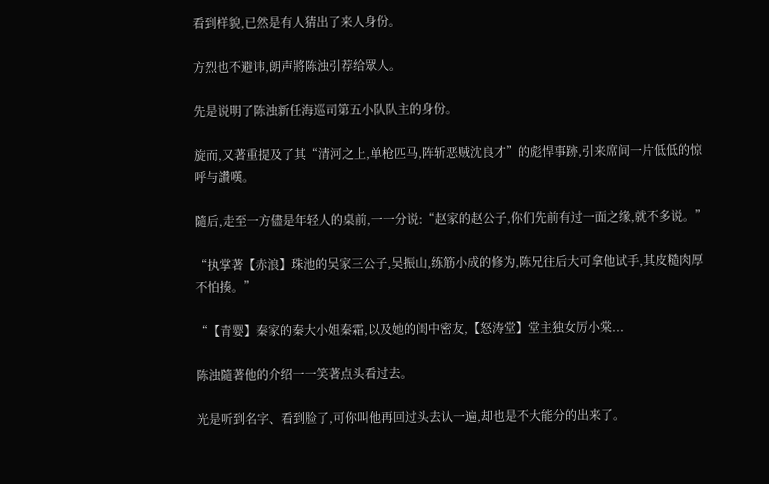看到样貌,已然是有人猜出了来人身份。

方烈也不避讳,朗声將陈浊引荐给眾人。

先是说明了陈浊新任海巡司第五小队队主的身份。

旋而,又著重提及了其“清河之上,单枪匹马,阵斩恶贼沈良才”的彪悍事跡,引来席间一片低低的惊呼与讚嘆。

隨后,走至一方儘是年轻人的桌前,一一分说:“赵家的赵公子,你们先前有过一面之缘,就不多说。”

“执掌著【赤浪】珠池的吴家三公子,吴振山,练筋小成的修为,陈兄往后大可拿他试手,其皮糙肉厚不怕揍。”

“【青婴】秦家的秦大小姐秦霜,以及她的闺中密友,【怒涛堂】堂主独女厉小棠...

陈浊隨著他的介绍一一笑著点头看过去。

光是听到名字、看到脸了,可你叫他再回过头去认一遍,却也是不大能分的出来了。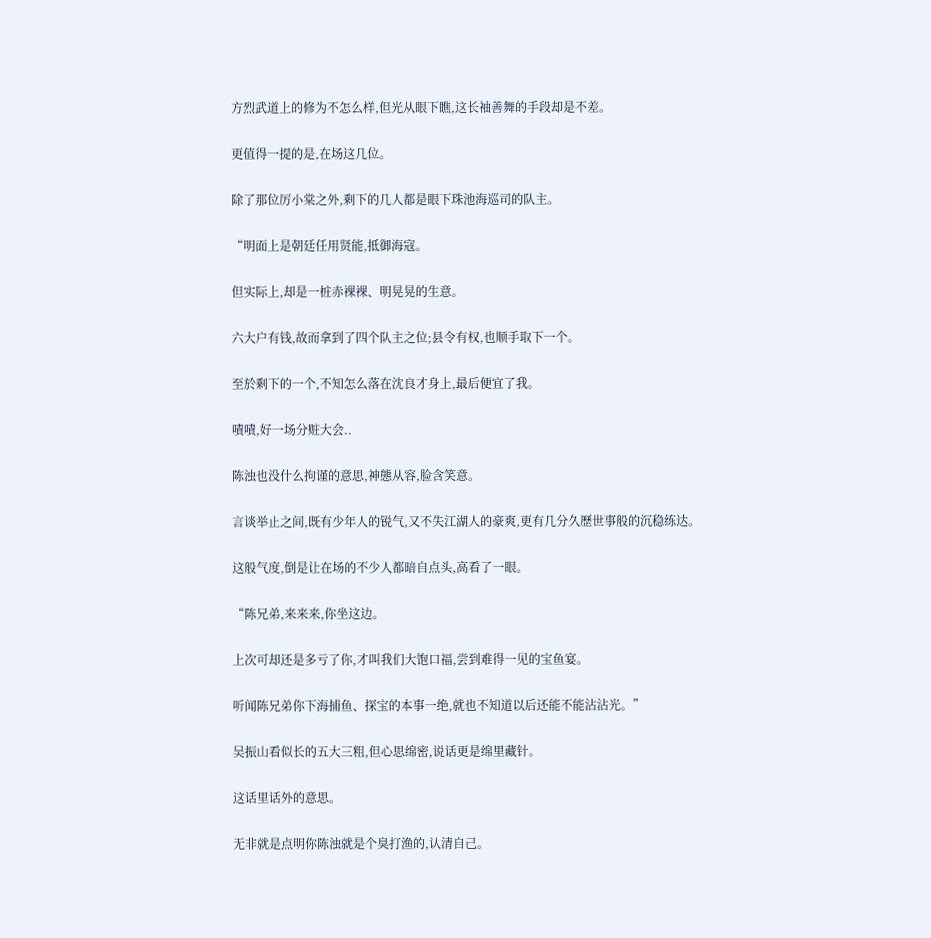方烈武道上的修为不怎么样,但光从眼下瞧,这长袖善舞的手段却是不差。

更值得一提的是,在场这几位。

除了那位厉小棠之外,剩下的几人都是眼下珠池海巡司的队主。

“明面上是朝廷任用贤能,抵御海寇。

但实际上,却是一桩赤裸裸、明晃晃的生意。

六大户有钱,故而拿到了四个队主之位;县令有权,也顺手取下一个。

至於剩下的一个,不知怎么落在沈良才身上,最后便宜了我。

嘖嘖,好一场分赃大会..

陈浊也没什么拘谨的意思,神態从容,脸含笑意。

言谈举止之间,既有少年人的锐气,又不失江湖人的豪爽,更有几分久歷世事般的沉稳练达。

这般气度,倒是让在场的不少人都暗自点头,高看了一眼。

“陈兄弟,来来来,你坐这边。

上次可却还是多亏了你,才叫我们大饱口福,尝到难得一见的宝鱼宴。

听闻陈兄弟你下海捕鱼、探宝的本事一绝,就也不知道以后还能不能沾沾光。”

吴振山看似长的五大三粗,但心思绵密,说话更是绵里藏针。

这话里话外的意思。

无非就是点明你陈浊就是个臭打渔的,认清自己。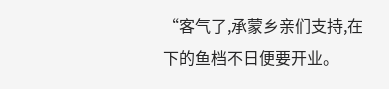“客气了,承蒙乡亲们支持,在下的鱼档不日便要开业。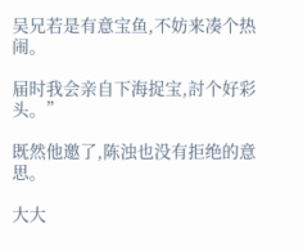吴兄若是有意宝鱼,不妨来凑个热闹。

届时我会亲自下海捉宝,討个好彩头。”

既然他邀了,陈浊也没有拒绝的意思。

大大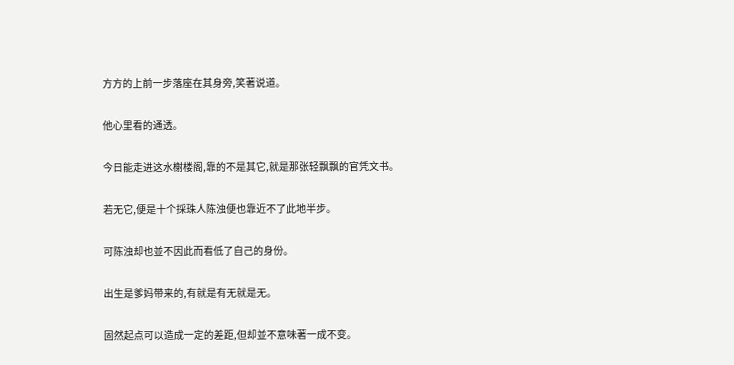方方的上前一步落座在其身旁,笑著说道。

他心里看的通透。

今日能走进这水榭楼阁,靠的不是其它,就是那张轻飘飘的官凭文书。

若无它,便是十个採珠人陈浊便也靠近不了此地半步。

可陈浊却也並不因此而看低了自己的身份。

出生是爹妈带来的,有就是有无就是无。

固然起点可以造成一定的差距,但却並不意味著一成不变。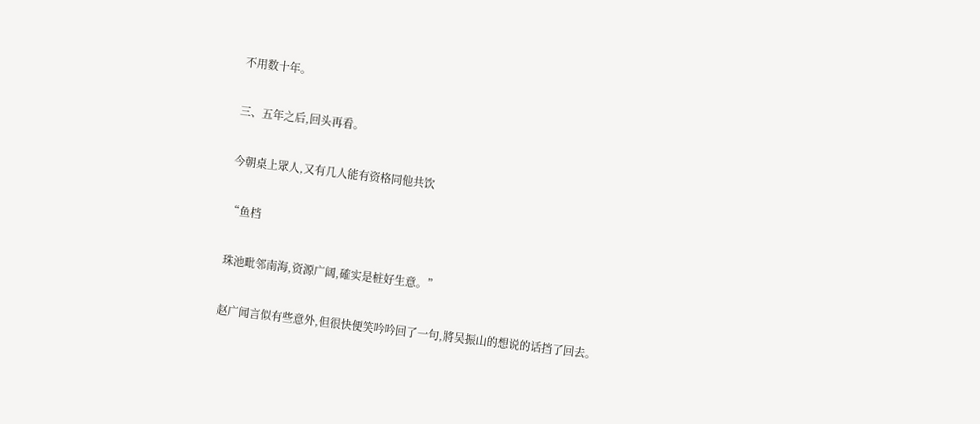不用数十年。

三、五年之后,回头再看。

今朝桌上眾人,又有几人能有资格同他共饮

“鱼档

珠池毗邻南海,资源广阔,確实是桩好生意。”

赵广闻言似有些意外,但很快便笑吟吟回了一句,將吴振山的想说的话挡了回去。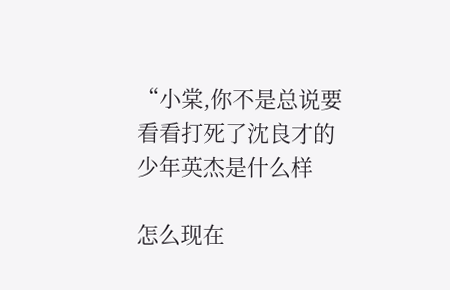“小棠,你不是总说要看看打死了沈良才的少年英杰是什么样

怎么现在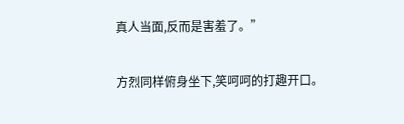真人当面,反而是害羞了。”

方烈同样俯身坐下,笑呵呵的打趣开口。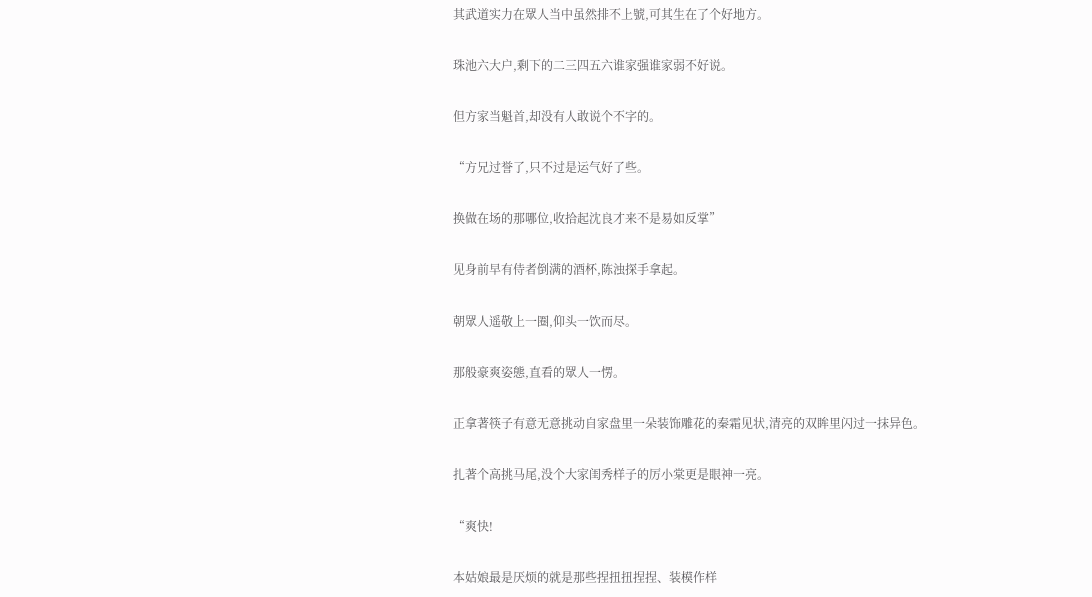其武道实力在眾人当中虽然排不上號,可其生在了个好地方。

珠池六大户,剩下的二三四五六谁家强谁家弱不好说。

但方家当魁首,却没有人敢说个不字的。

“方兄过誉了,只不过是运气好了些。

换做在场的那哪位,收拾起沈良才来不是易如反掌”

见身前早有侍者倒满的酒杯,陈浊探手拿起。

朝眾人遥敬上一圈,仰头一饮而尽。

那般豪爽姿態,直看的眾人一愣。

正拿著筷子有意无意挑动自家盘里一朵装饰雕花的秦霜见状,清亮的双眸里闪过一抹异色。

扎著个高挑马尾,没个大家闺秀样子的厉小棠更是眼神一亮。

“爽快!

本姑娘最是厌烦的就是那些捏扭扭捏捏、装模作样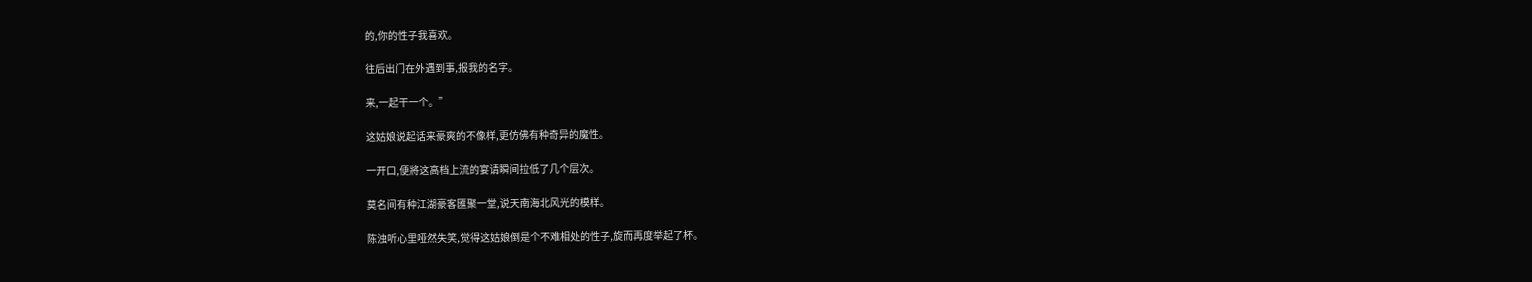的,你的性子我喜欢。

往后出门在外遇到事,报我的名字。

来,一起干一个。”

这姑娘说起话来豪爽的不像样,更仿佛有种奇异的魔性。

一开口,便將这高档上流的宴请瞬间拉低了几个层次。

莫名间有种江湖豪客匯聚一堂,说天南海北风光的模样。

陈浊听心里哑然失笑,觉得这姑娘倒是个不难相处的性子,旋而再度举起了杯。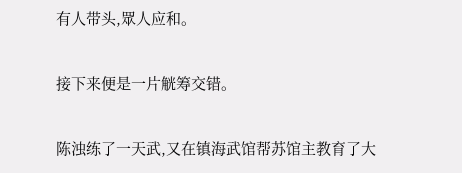有人带头,眾人应和。

接下来便是一片觥筹交错。

陈浊练了一天武,又在镇海武馆帮苏馆主教育了大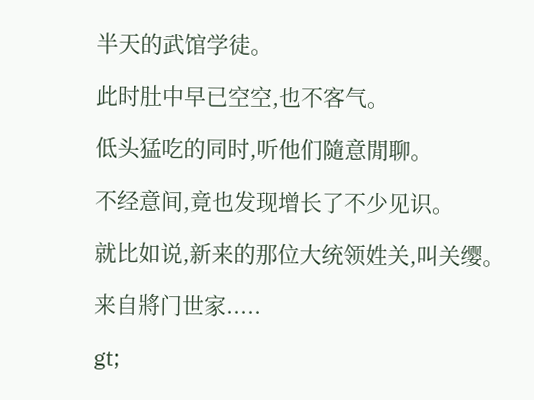半天的武馆学徒。

此时肚中早已空空,也不客气。

低头猛吃的同时,听他们隨意閒聊。

不经意间,竟也发现增长了不少见识。

就比如说,新来的那位大统领姓关,叫关缨。

来自將门世家.....

gt;